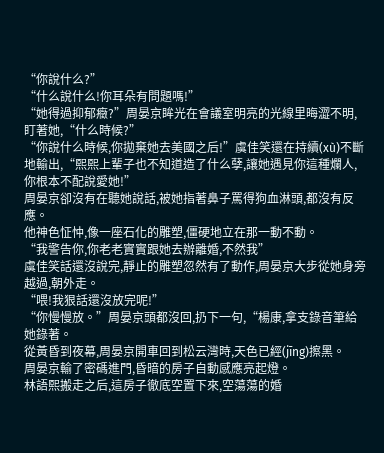“你說什么?”
“什么說什么!你耳朵有問題嗎!”
“她得過抑郁癥?”周晏京眸光在會議室明亮的光線里晦澀不明,盯著她,“什么時候?”
“你說什么時候,你拋棄她去美國之后!”虞佳笑還在持續(xù)不斷地輸出,“熙熙上輩子也不知道造了什么孽,讓她遇見你這種爛人,你根本不配說愛她!”
周晏京卻沒有在聽她說話,被她指著鼻子罵得狗血淋頭,都沒有反應。
他神色怔忡,像一座石化的雕塑,僵硬地立在那一動不動。
“我警告你,你老老實實跟她去辦離婚,不然我”
虞佳笑話還沒說完,靜止的雕塑忽然有了動作,周晏京大步從她身旁越過,朝外走。
“喂!我狠話還沒放完呢!”
“你慢慢放。”周晏京頭都沒回,扔下一句,“楊康,拿支錄音筆給她錄著。
從黃昏到夜幕,周晏京開車回到松云灣時,天色已經(jīng)擦黑。
周晏京輸了密碼進門,昏暗的房子自動感應亮起燈。
林語熙搬走之后,這房子徹底空置下來,空蕩蕩的婚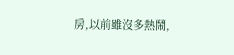房,以前雖沒多熱鬧,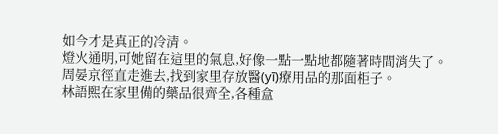如今才是真正的冷清。
燈火通明,可她留在這里的氣息,好像一點一點地都隨著時間消失了。
周晏京徑直走進去,找到家里存放醫(yī)療用品的那面柜子。
林語熙在家里備的藥品很齊全,各種盒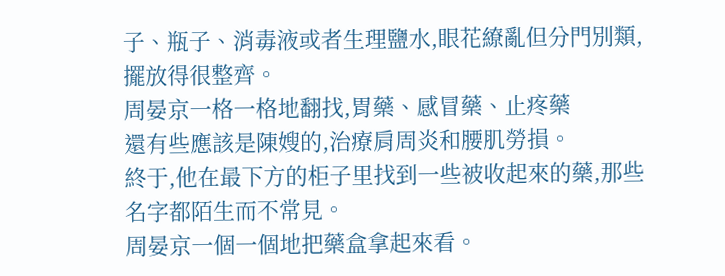子、瓶子、消毒液或者生理鹽水,眼花繚亂但分門別類,擺放得很整齊。
周晏京一格一格地翻找,胃藥、感冒藥、止疼藥
還有些應該是陳嫂的,治療肩周炎和腰肌勞損。
終于,他在最下方的柜子里找到一些被收起來的藥,那些名字都陌生而不常見。
周晏京一個一個地把藥盒拿起來看。